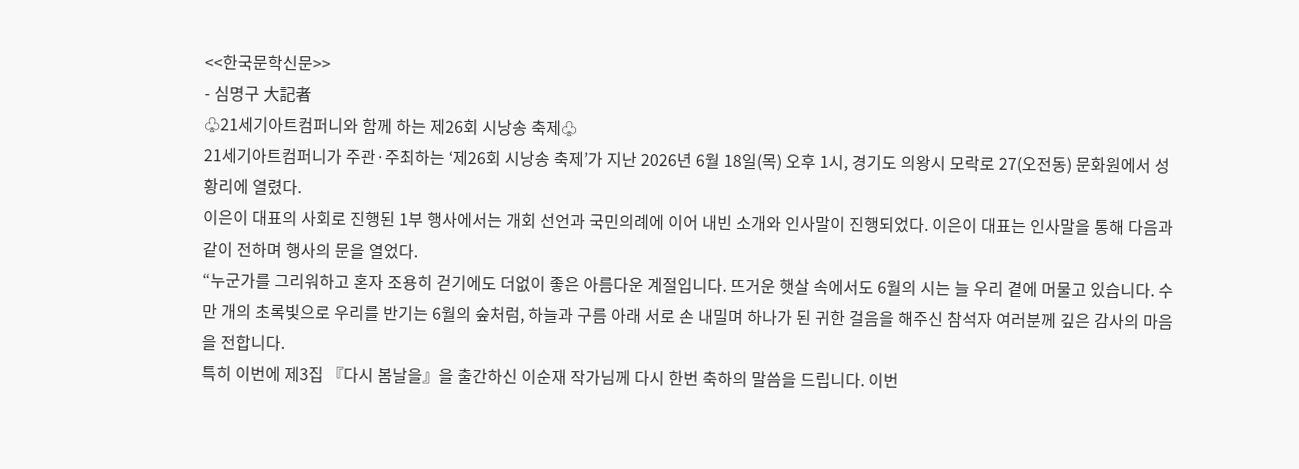<<한국문학신문>>
- 심명구 大記者
♧21세기아트컴퍼니와 함께 하는 제26회 시낭송 축제♧
21세기아트컴퍼니가 주관·주최하는 ‘제26회 시낭송 축제’가 지난 2026년 6월 18일(목) 오후 1시, 경기도 의왕시 모락로 27(오전동) 문화원에서 성황리에 열렸다.
이은이 대표의 사회로 진행된 1부 행사에서는 개회 선언과 국민의례에 이어 내빈 소개와 인사말이 진행되었다. 이은이 대표는 인사말을 통해 다음과 같이 전하며 행사의 문을 열었다.
“누군가를 그리워하고 혼자 조용히 걷기에도 더없이 좋은 아름다운 계절입니다. 뜨거운 햇살 속에서도 6월의 시는 늘 우리 곁에 머물고 있습니다. 수만 개의 초록빛으로 우리를 반기는 6월의 숲처럼, 하늘과 구름 아래 서로 손 내밀며 하나가 된 귀한 걸음을 해주신 참석자 여러분께 깊은 감사의 마음을 전합니다.
특히 이번에 제3집 『다시 봄날을』을 출간하신 이순재 작가님께 다시 한번 축하의 말씀을 드립니다. 이번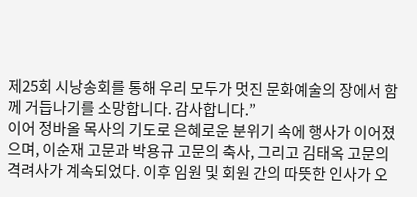제25회 시낭송회를 통해 우리 모두가 멋진 문화예술의 장에서 함께 거듭나기를 소망합니다. 감사합니다.”
이어 정바올 목사의 기도로 은혜로운 분위기 속에 행사가 이어졌으며, 이순재 고문과 박용규 고문의 축사, 그리고 김태옥 고문의 격려사가 계속되었다. 이후 임원 및 회원 간의 따뜻한 인사가 오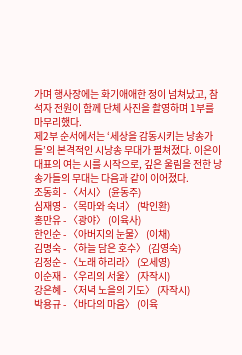가며 행사장에는 화기애애한 정이 넘쳐났고, 참석자 전원이 함께 단체 사진을 촬영하며 1부를 마무리했다.
제2부 순서에서는 ‘세상을 감동시키는 낭송가들’의 본격적인 시낭송 무대가 펼쳐졌다. 이은이 대표의 여는 시를 시작으로, 깊은 울림을 전한 낭송가들의 무대는 다음과 같이 이어졌다.
조동희 - 〈서시〉 (윤동주)
심재영 - 〈목마와 숙녀〉 (박인환)
홍만유 - 〈광야〉 (이육사)
한인순 - 〈아버지의 눈물〉 (이채)
김명숙 - 〈하늘 담은 호수〉 (김영숙)
김정순 - 〈노래 하리라〉 (오세영)
이순재 - 〈우리의 서울〉 (자작시)
강은혜 - 〈저녁 노을의 기도〉 (자작시)
박용규 - 〈바다의 마음〉 (이육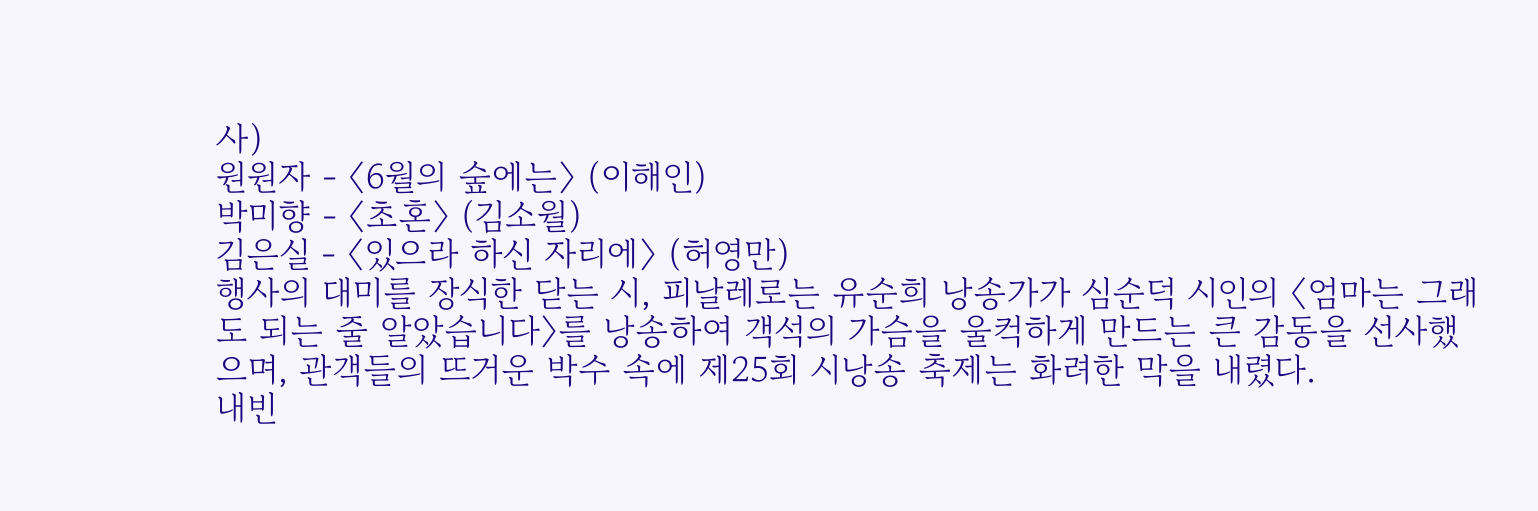사)
원원자 - 〈6월의 숲에는〉 (이해인)
박미향 - 〈초혼〉 (김소월)
김은실 - 〈있으라 하신 자리에〉 (허영만)
행사의 대미를 장식한 닫는 시, 피날레로는 유순희 낭송가가 심순덕 시인의 〈엄마는 그래도 되는 줄 알았습니다〉를 낭송하여 객석의 가슴을 울컥하게 만드는 큰 감동을 선사했으며, 관객들의 뜨거운 박수 속에 제25회 시낭송 축제는 화려한 막을 내렸다.
내빈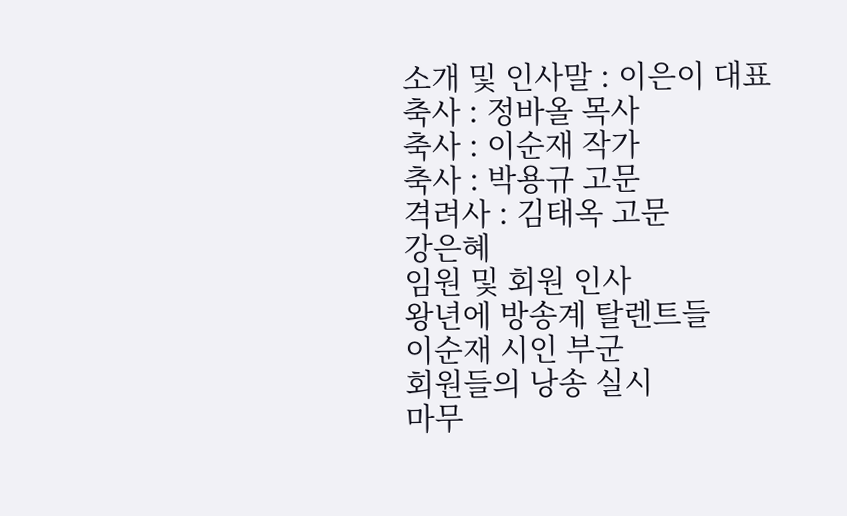소개 및 인사말 : 이은이 대표
축사 : 정바올 목사
축사 : 이순재 작가
축사 : 박용규 고문
격려사 : 김태옥 고문
강은혜
임원 및 회원 인사
왕년에 방송계 탈렌트들
이순재 시인 부군
회원들의 낭송 실시
마무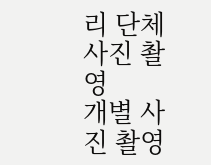리 단체사진 촬영
개별 사진 촬영